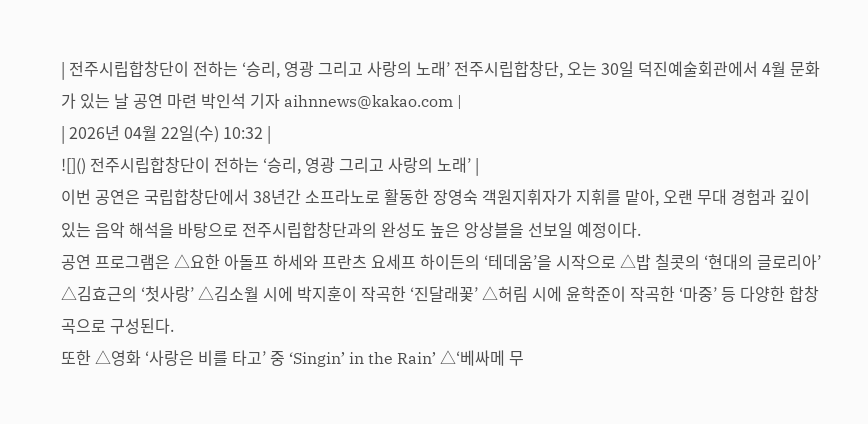| 전주시립합창단이 전하는 ‘승리, 영광 그리고 사랑의 노래’ 전주시립합창단, 오는 30일 덕진예술회관에서 4월 문화가 있는 날 공연 마련 박인석 기자 aihnnews@kakao.com |
| 2026년 04월 22일(수) 10:32 |
![]() 전주시립합창단이 전하는 ‘승리, 영광 그리고 사랑의 노래’ |
이번 공연은 국립합창단에서 38년간 소프라노로 활동한 장영숙 객원지휘자가 지휘를 맡아, 오랜 무대 경험과 깊이 있는 음악 해석을 바탕으로 전주시립합창단과의 완성도 높은 앙상블을 선보일 예정이다.
공연 프로그램은 △요한 아돌프 하세와 프란츠 요세프 하이든의 ‘테데움’을 시작으로 △밥 칠콧의 ‘현대의 글로리아’ △김효근의 ‘첫사랑’ △김소월 시에 박지훈이 작곡한 ‘진달래꽃’ △허림 시에 윤학준이 작곡한 ‘마중’ 등 다양한 합창곡으로 구성된다.
또한 △영화 ‘사랑은 비를 타고’ 중 ‘Singin’ in the Rain’ △‘베싸메 무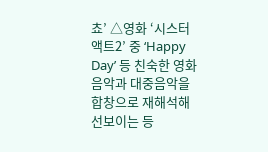쵸’ △영화 ‘시스터 액트2’ 중 ‘Happy Day’ 등 친숙한 영화음악과 대중음악을 합창으로 재해석해 선보이는 등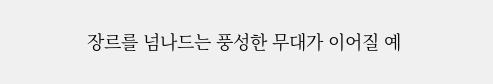장르를 넘나드는 풍성한 무대가 이어질 예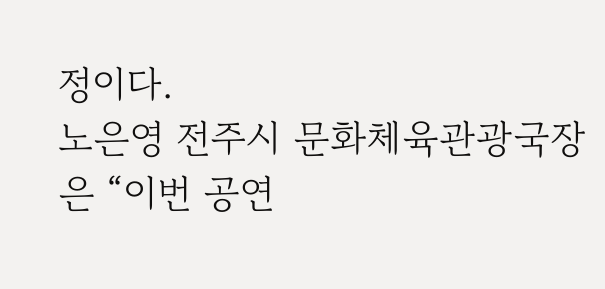정이다.
노은영 전주시 문화체육관광국장은 “이번 공연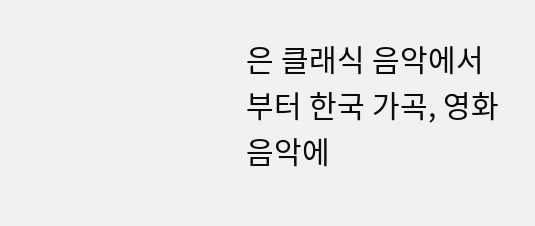은 클래식 음악에서부터 한국 가곡, 영화음악에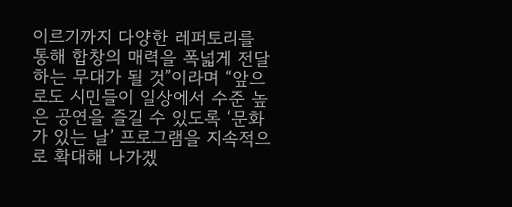이르기까지 다양한 레퍼토리를 통해 합창의 매력을 폭넓게 전달하는 무대가 될 것”이라며 “앞으로도 시민들이 일상에서 수준 높은 공연을 즐길 수 있도록 ‘문화가 있는 날’ 프로그램을 지속적으로 확대해 나가겠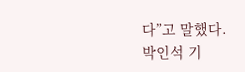다”고 말했다.
박인석 기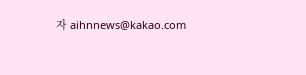자 aihnnews@kakao.com